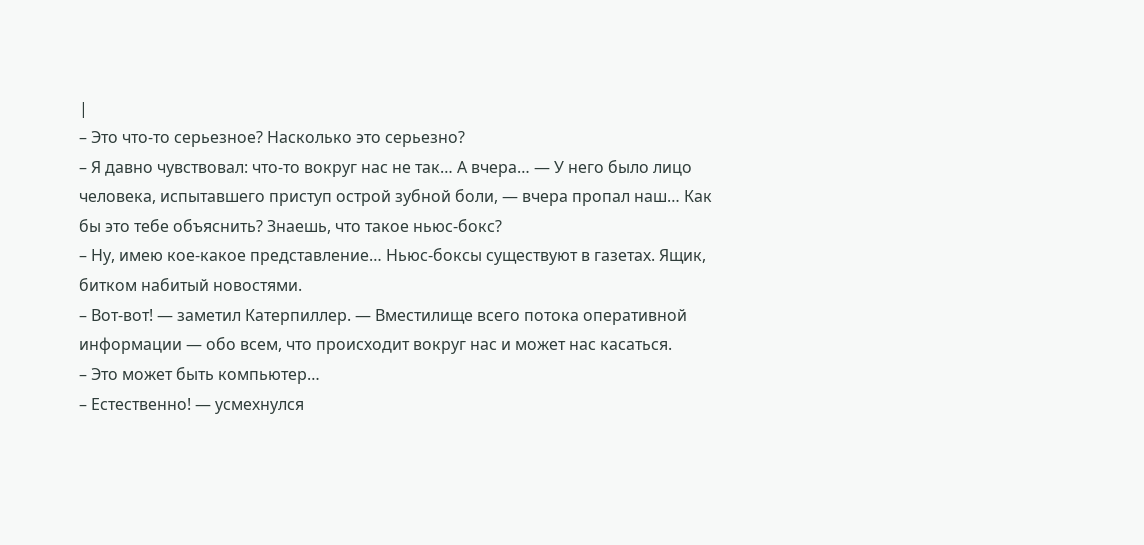|
– Это что-то серьезное? Насколько это серьезно?
– Я давно чувствовал: что-то вокруг нас не так… А вчера… — У него было лицо человека, испытавшего приступ острой зубной боли, — вчера пропал наш… Как бы это тебе объяснить? Знаешь, что такое ньюс-бокс?
– Ну, имею кое-какое представление… Ньюс-боксы существуют в газетах. Ящик, битком набитый новостями.
– Вот-вот! — заметил Катерпиллер. — Вместилище всего потока оперативной информации — обо всем, что происходит вокруг нас и может нас касаться.
– Это может быть компьютер…
– Естественно! — усмехнулся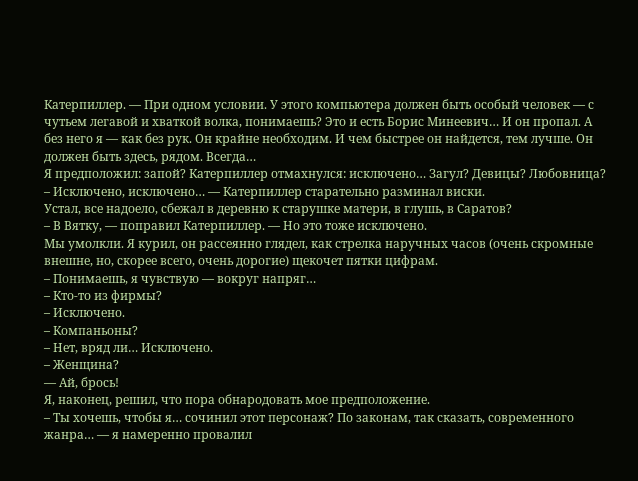Катерпиллер. — При одном условии. У этого компьютера должен быть особый человек — с чутьем легавой и хваткой волка, понимаешь? Это и есть Борис Минеевич… И он пропал. А без него я — как без рук. Он крайне необходим. И чем быстрее он найдется, тем лучше. Он должен быть здесь, рядом. Всегда…
Я предположил: запой? Катерпиллер отмахнулся: исключено… Загул? Девицы? Любовница?
– Исключено, исключено… — Катерпиллер старательно разминал виски.
Устал, все надоело, сбежал в деревню к старушке матери, в глушь, в Саратов?
– В Вятку, — поправил Катерпиллер. — Но это тоже исключено.
Мы умолкли. Я курил, он рассеянно глядел, как стрелка наручных часов (очень скромные внешне, но, скорее всего, очень дорогие) щекочет пятки цифрам.
– Понимаешь, я чувствую — вокруг напряг…
– Кто-то из фирмы?
– Исключено.
– Компаньоны?
– Нет, вряд ли… Исключено.
– Женщина?
— Ай, брось!
Я, наконец, решил, что пора обнародовать мое предположение.
– Ты хочешь, чтобы я… сочинил этот персонаж? По законам, так сказать, современного жанра… — я намеренно провалил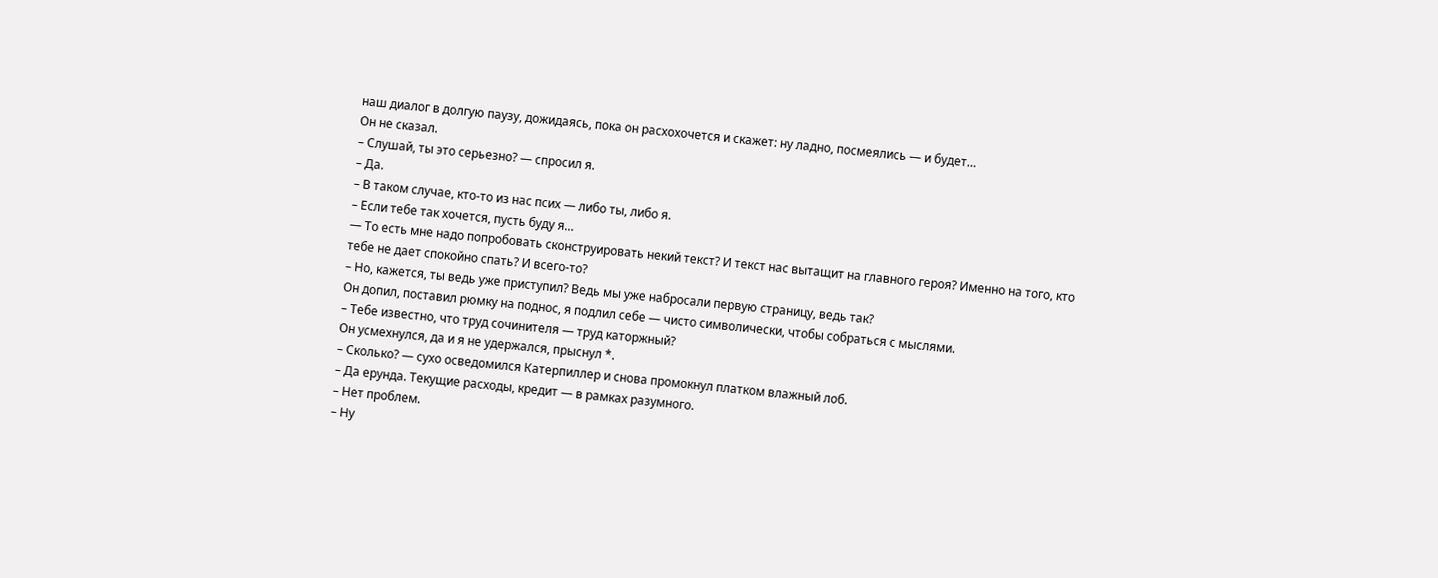наш диалог в долгую паузу, дожидаясь, пока он расхохочется и скажет: ну ладно, посмеялись — и будет…
Он не сказал.
– Слушай, ты это серьезно? — спросил я.
– Да.
– В таком случае, кто-то из нас псих — либо ты, либо я.
– Если тебе так хочется, пусть буду я…
— То есть мне надо попробовать сконструировать некий текст? И текст нас вытащит на главного героя? Именно на того, кто тебе не дает спокойно спать? И всего-то?
– Но, кажется, ты ведь уже приступил? Ведь мы уже набросали первую страницу, ведь так?
Он допил, поставил рюмку на поднос, я подлил себе — чисто символически, чтобы собраться с мыслями.
– Тебе известно, что труд сочинителя — труд каторжный?
Он усмехнулся, да и я не удержался, прыснул *.
– Сколько? — сухо осведомился Катерпиллер и снова промокнул платком влажный лоб.
– Да ерунда. Текущие расходы, кредит — в рамках разумного.
– Нет проблем.
– Ну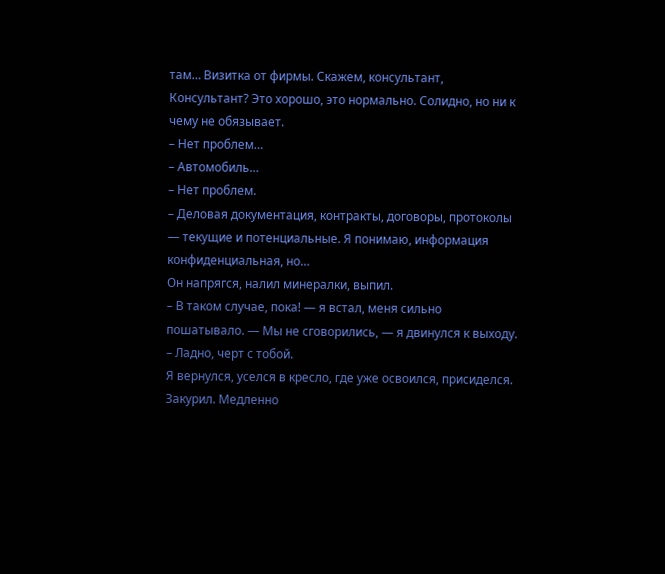там… Визитка от фирмы. Скажем, консультант, Консультант? Это хорошо, это нормально. Солидно, но ни к чему не обязывает.
– Нет проблем…
– Автомобиль…
– Нет проблем.
– Деловая документация, контракты, договоры, протоколы — текущие и потенциальные. Я понимаю, информация конфиденциальная, но…
Он напрягся, налил минералки, выпил.
– В таком случае, пока! — я встал, меня сильно пошатывало. — Мы не сговорились, — я двинулся к выходу.
– Ладно, черт с тобой.
Я вернулся, уселся в кресло, где уже освоился, присиделся. Закурил. Медленно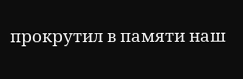прокрутил в памяти наш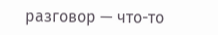разговор — что-то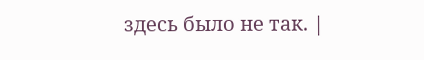здесь было не так. |